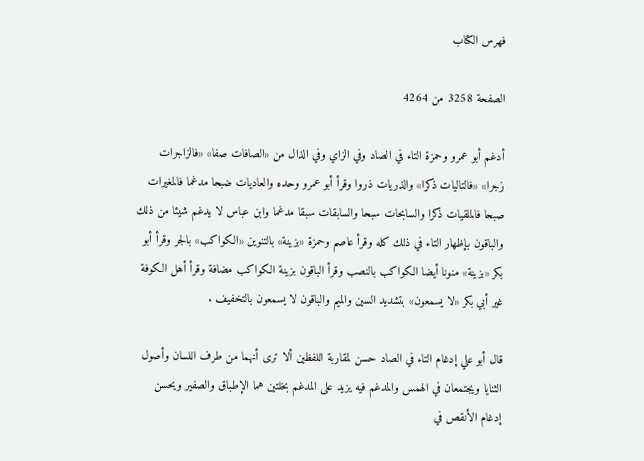فهرس الكتاب

الصفحة 3258 من 4264

أدغم أبو عمرو وحمزة التاء في الصاد وفي الزاي وفي الذال من «الصافات صفا» «فالزاجرات زجرا» «فالتاليات ذكرا» والذريات ذروا وقرأ أبو عمرو وحده والعاديات ضبحا مدغما فالمغيرات صبحا فالملقيات ذكرا والسابحات سبحا والسابقات سبقا مدغما وابن عباس لا يدغم شيئا من ذلك والباقون بإظهار التاء في ذلك كله وقرأ عاصم وحمزة «بزينة» بالتنوين «الكواكب» بالجر وقرأ أبو بكر «بزينة» منونا أيضا الكواكب بالنصب وقرأ الباقون بزينة الكواكب مضافة وقرأ أهل الكوفة غير أبي بكر «لا يسمعون» بتشديد السين والميم والباقون لا يسمعون بالتخفيف .

قال أبو علي إدغام التاء في الصاد حسن لمقاربة اللفظين ألا ترى أنهما من طرف اللسان وأصول الثنايا ويجتمعان في الهمس والمدغم فيه يزيد على المدغم بخلتين هما الإطباق والصفير ويحسن إدغام الأنقص في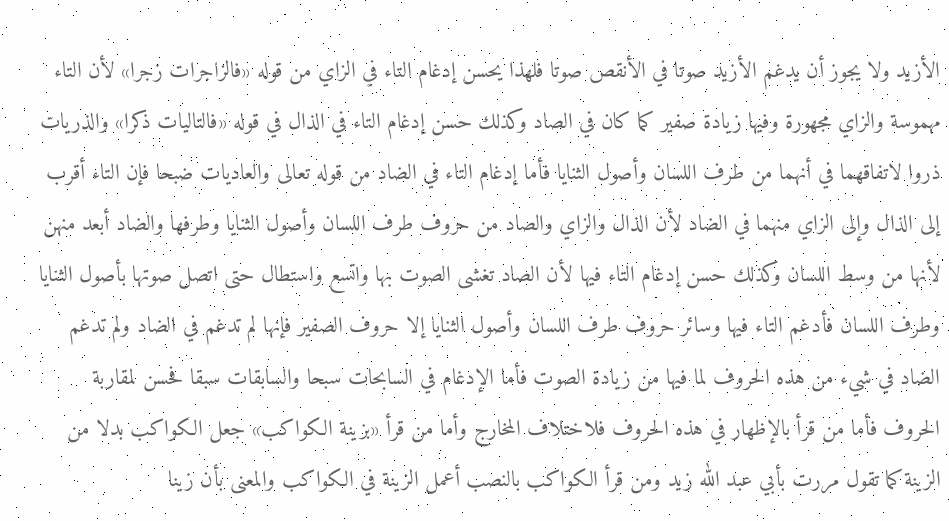الأزيد ولا يجوز أن يدغم الأزيد صوتا في الأنقص صوتا فلهذا يحسن إدغام التاء في الزاي من قوله «فالزاجرات زجرا» لأن التاء مهموسة والزاي مجهورة وفيها زيادة صفير كما كان في الصاد وكذلك حسن إدغام التاء في الذال في قوله «فالتاليات ذكرا» والذريات ذروا لاتفاقهما في أنهما من طرف اللسان وأصول الثنايا فأما إدغام التاء في الضاد من قوله تعالى والعاديات ضبحا فإن التاء أقرب إلى الذال وإلى الزاي منهما في الضاد لأن الذال والزاي والصاد من حروف طرف اللسان وأصول الثنايا وطرفها والضاد أبعد منهن لأنها من وسط اللسان وكذلك حسن إدغام التاء فيها لأن الصاد تغشى الصوت بها واتسع واستطال حتى اتصل صوتها بأصول الثنايا وطرف اللسان فأدغم التاء فيها وسائر حروف طرف اللسان وأصول الثنايا إلا حروف الصفير فإنها لم تدغم في الضاد ولم تدغم الضاد في شيء من هذه الحروف لما فيها من زيادة الصوت فأما الإدغام في السابحات سبحا والسابقات سبقا فحسن لمقاربة الحروف فأما من قرأ بالإظهار في هذه الحروف فلاختلاف المخارج وأما من قرأ «بزينة الكواكب» جعل الكواكب بدلا من الزينة كما تقول مررت بأبي عبد الله زيد ومن قرأ الكواكب بالنصب أعمل الزينة في الكواكب والمعنى بأن زينا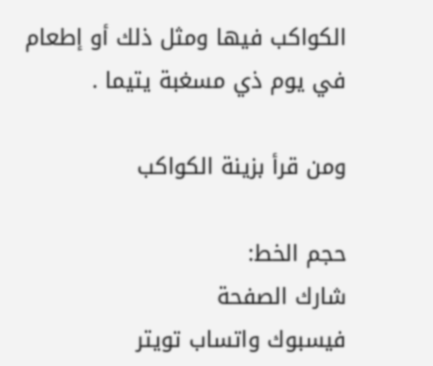الكواكب فيها ومثل ذلك أو إطعام في يوم ذي مسغبة يتيما .

ومن قرأ بزينة الكواكب

حجم الخط:
شارك الصفحة
فيسبوك واتساب تويتر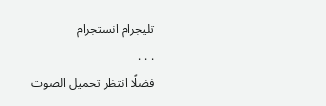تليجرام انستجرام
. . .
فضلًا انتظر تحميل الصوت